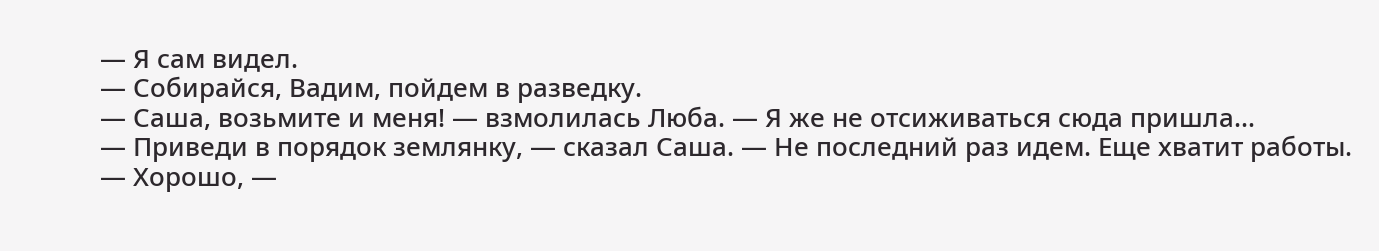— Я сам видел.
— Собирайся, Вадим, пойдем в разведку.
— Саша, возьмите и меня! — взмолилась Люба. — Я же не отсиживаться сюда пришла…
— Приведи в порядок землянку, — сказал Саша. — Не последний раз идем. Еще хватит работы.
— Хорошо, —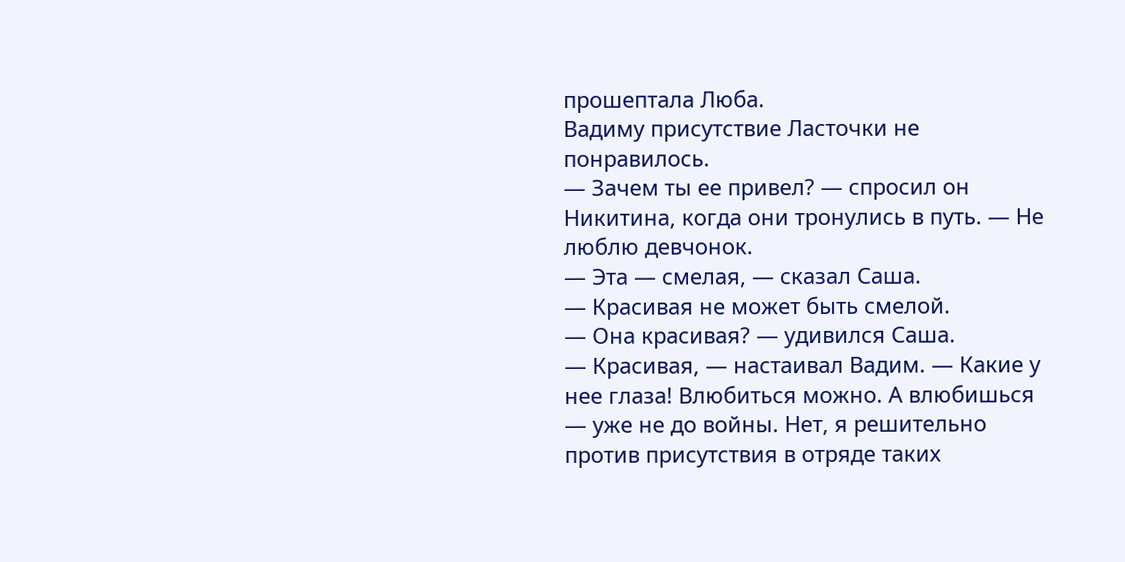прошептала Люба.
Вадиму присутствие Ласточки не понравилось.
— Зачем ты ее привел? — спросил он Никитина, когда они тронулись в путь. — Не люблю девчонок.
— Эта — смелая, — сказал Саша.
— Красивая не может быть смелой.
— Она красивая? — удивился Саша.
— Красивая, — настаивал Вадим. — Какие у нее глаза! Влюбиться можно. А влюбишься — уже не до войны. Нет, я решительно против присутствия в отряде таких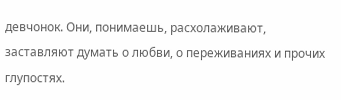девчонок. Они, понимаешь, расхолаживают, заставляют думать о любви, о переживаниях и прочих глупостях.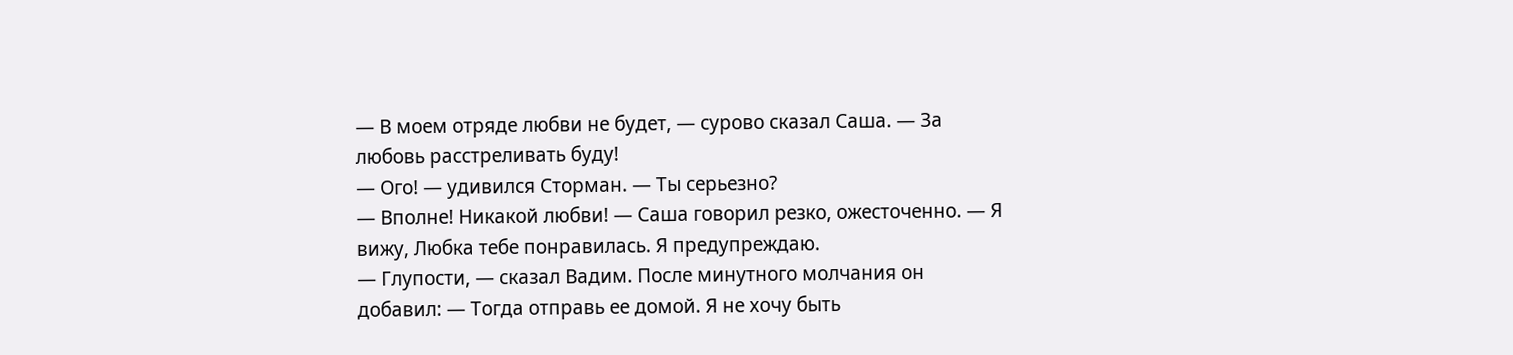— В моем отряде любви не будет, — сурово сказал Саша. — За любовь расстреливать буду!
— Ого! — удивился Сторман. — Ты серьезно?
— Вполне! Никакой любви! — Саша говорил резко, ожесточенно. — Я вижу, Любка тебе понравилась. Я предупреждаю.
— Глупости, — сказал Вадим. После минутного молчания он добавил: — Тогда отправь ее домой. Я не хочу быть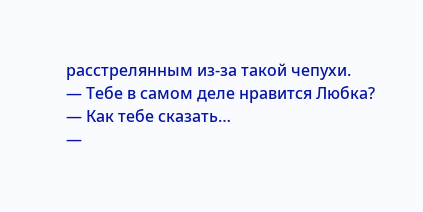расстрелянным из-за такой чепухи.
— Тебе в самом деле нравится Любка?
— Как тебе сказать…
—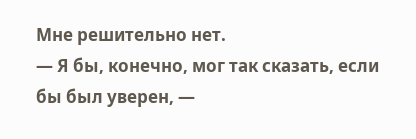Мне решительно нет.
— Я бы, конечно, мог так сказать, если бы был уверен, —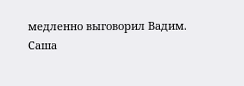медленно выговорил Вадим.
Саша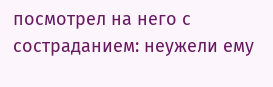посмотрел на него с состраданием: неужели ему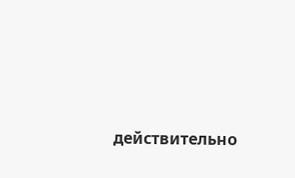действительно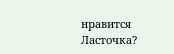нравится Ласточка?